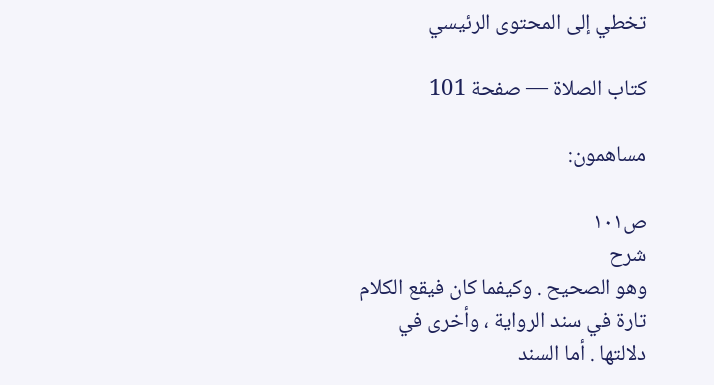تخطي إلى المحتوى الرئيسي

كتاب الصلاة — صفحة 101

مساهمون:

ص١٠١
شرح
وهو الصحيح . وكيفما كان فيقع الكلام تارة في سند الرواية ، وأخرى في دلالتها . أما السند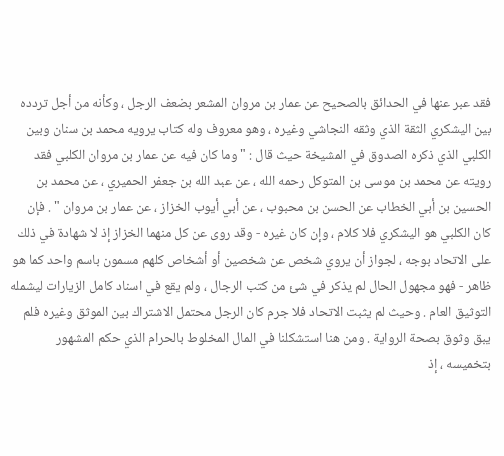فقد عبر عنها في الحدائق بالصحيح عن عمار بن مروان المشعر بضعف الرجل ، وكأنه من أجل تردده بين اليشكري الثقة الذي وثقه النجاشي وغيره ، وهو معروف وله كتاب يرويه محمد بن سنان وبين الكلبي الذي ذكره الصدوق في المشيخة حيث قال : " وما كان فيه عن عمار بن مروان الكلبي فقد رويته عن محمد بن موسى بن المتوكل رحمه الله ، عن عبد الله بن جعفر الحميري ، عن محمد بن الحسين بن أبي الخطاب عن الحسن بن محبوب ، عن أبي أيوب الخزاز ، عن عمار بن مروان " . فإن كان الكلبي هو اليشكري فلا كلام ، وإن كان غيره - وقد روى عن كل منهما الخزاز إذ لا شهادة في ذلك على الاتحاد بوجه ، لجواز أن يروي شخص عن شخصين أو أشخاص كلهم مسمون باسم واحد كما هو ظاهر - فهو مجهول الحال لم يذكر في شئ من كتب الرجال ، ولم يقع في اسناد كامل الزيارات ليشمله التوثيق العام . وحيث لم يثبت الاتحاد فلا جرم كان الرجل محتمل الاشتراك بين الموثق وغيره فلم يبق وثوق بصحة الرواية . ومن هنا استشكلنا في المال المخلوط بالحرام الذي حكم المشهور بتخميسه ، إذ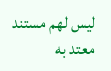ليس لهم مستند معتد به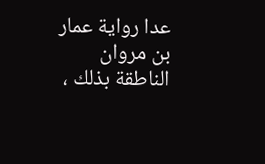عدا رواية عمار بن مروان الناطقة بذلك ،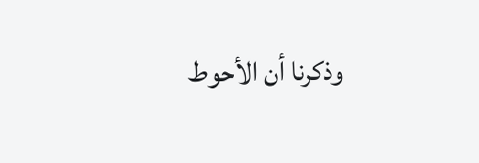وذكرنا أن الأحوط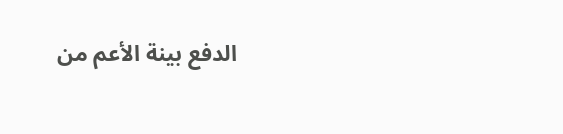الدفع بينة الأعم من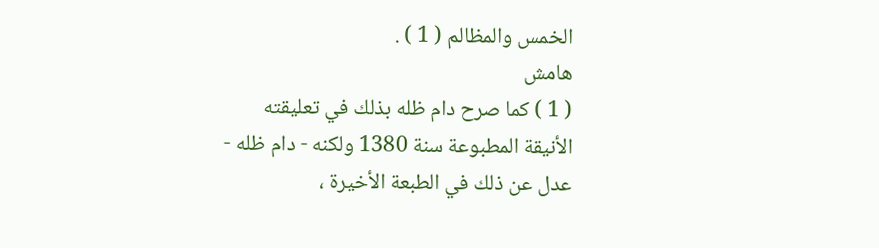الخمس والمظالم ( 1 ) .
هامش
( 1 ) كما صرح دام ظله بذلك في تعليقته الأنيقة المطبوعة سنة 1380 ولكنه - دام ظله - عدل عن ذلك في الطبعة الأخيرة ،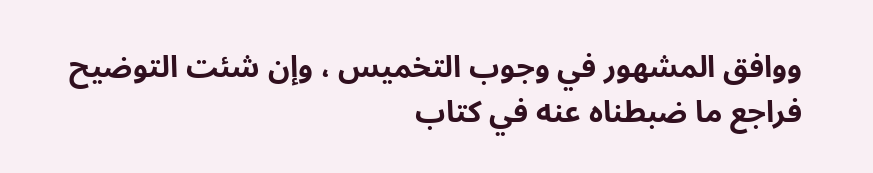ووافق المشهور في وجوب التخميس ، وإن شئت التوضيح فراجع ما ضبطناه عنه في كتاب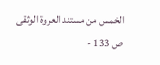الخمس من مستند العروة الوثقى ص 133 -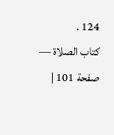124 .
كتاب الصلاة — صفحة 101 |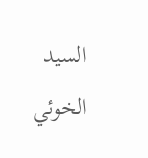السيد الخوئي